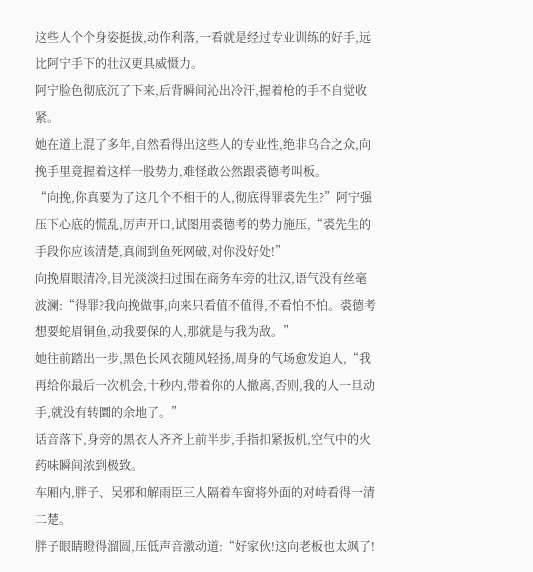这些人个个身姿挺拔,动作利落,一看就是经过专业训练的好手,远比阿宁手下的壮汉更具威慑力。
阿宁脸色彻底沉了下来,后背瞬间沁出冷汗,握着枪的手不自觉收紧。
她在道上混了多年,自然看得出这些人的专业性,绝非乌合之众,向挽手里竟握着这样一股势力,难怪敢公然跟裘德考叫板。
“向挽,你真要为了这几个不相干的人,彻底得罪裘先生?”阿宁强压下心底的慌乱,厉声开口,试图用裘德考的势力施压,“裘先生的手段你应该清楚,真闹到鱼死网破,对你没好处!”
向挽眉眼清冷,目光淡淡扫过围在商务车旁的壮汉,语气没有丝毫波澜:“得罪?我向挽做事,向来只看值不值得,不看怕不怕。裘德考想要蛇眉铜鱼,动我要保的人,那就是与我为敌。”
她往前踏出一步,黑色长风衣随风轻扬,周身的气场愈发迫人,“我再给你最后一次机会,十秒内,带着你的人撤离,否则,我的人一旦动手,就没有转圜的余地了。”
话音落下,身旁的黑衣人齐齐上前半步,手指扣紧扳机,空气中的火药味瞬间浓到极致。
车厢内,胖子、吴邪和解雨臣三人隔着车窗将外面的对峙看得一清二楚。
胖子眼睛瞪得溜圆,压低声音激动道:“好家伙!这向老板也太飒了!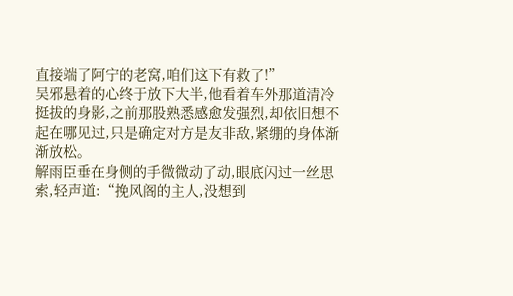直接端了阿宁的老窝,咱们这下有救了!”
吴邪悬着的心终于放下大半,他看着车外那道清冷挺拔的身影,之前那股熟悉感愈发强烈,却依旧想不起在哪见过,只是确定对方是友非敌,紧绷的身体渐渐放松。
解雨臣垂在身侧的手微微动了动,眼底闪过一丝思索,轻声道:“挽风阁的主人,没想到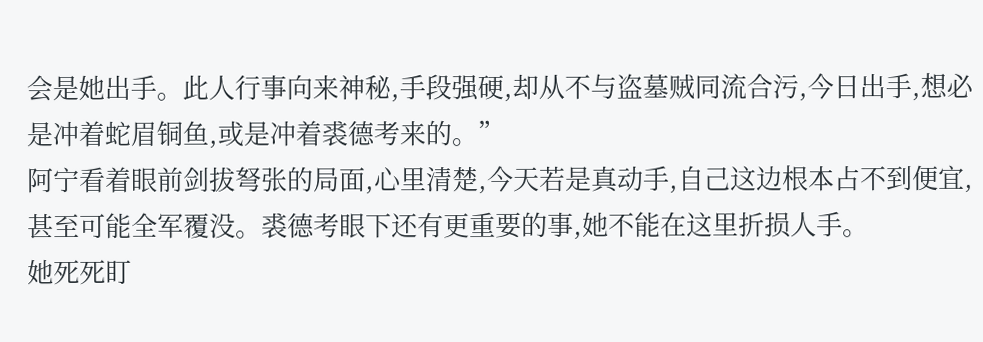会是她出手。此人行事向来神秘,手段强硬,却从不与盗墓贼同流合污,今日出手,想必是冲着蛇眉铜鱼,或是冲着裘德考来的。”
阿宁看着眼前剑拔弩张的局面,心里清楚,今天若是真动手,自己这边根本占不到便宜,甚至可能全军覆没。裘德考眼下还有更重要的事,她不能在这里折损人手。
她死死盯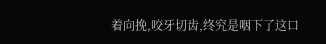着向挽,咬牙切齿,终究是咽下了这口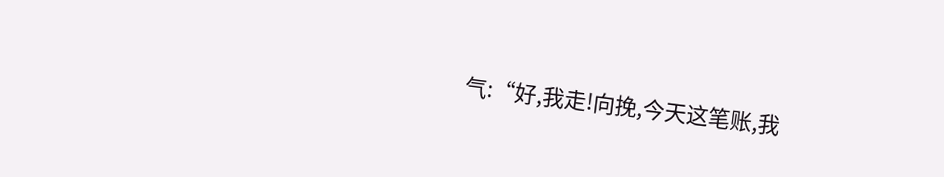气:“好,我走!向挽,今天这笔账,我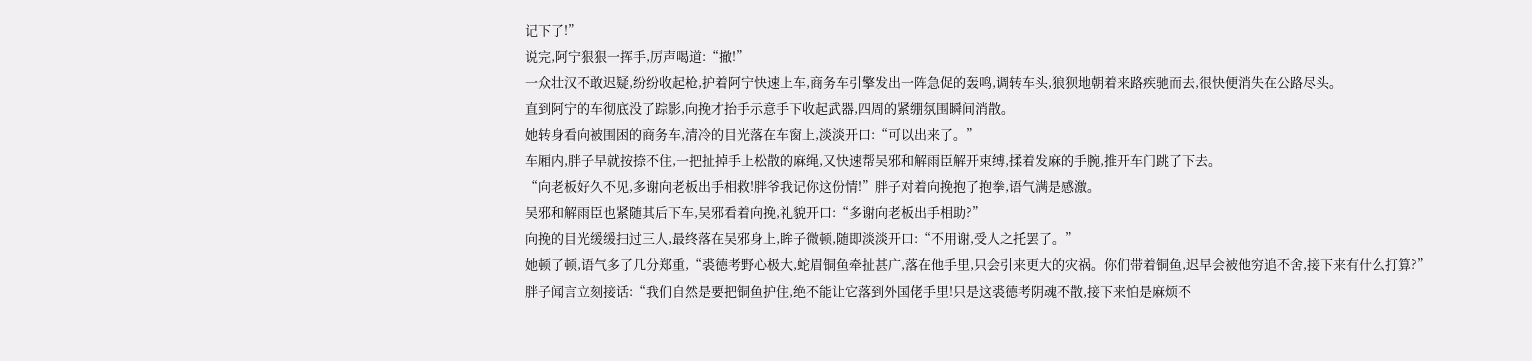记下了!”
说完,阿宁狠狠一挥手,厉声喝道:“撤!”
一众壮汉不敢迟疑,纷纷收起枪,护着阿宁快速上车,商务车引擎发出一阵急促的轰鸣,调转车头,狼狈地朝着来路疾驰而去,很快便消失在公路尽头。
直到阿宁的车彻底没了踪影,向挽才抬手示意手下收起武器,四周的紧绷氛围瞬间消散。
她转身看向被围困的商务车,清冷的目光落在车窗上,淡淡开口:“可以出来了。”
车厢内,胖子早就按捺不住,一把扯掉手上松散的麻绳,又快速帮吴邪和解雨臣解开束缚,揉着发麻的手腕,推开车门跳了下去。
“向老板好久不见,多谢向老板出手相救!胖爷我记你这份情!”胖子对着向挽抱了抱拳,语气满是感激。
吴邪和解雨臣也紧随其后下车,吴邪看着向挽,礼貌开口:“多谢向老板出手相助?”
向挽的目光缓缓扫过三人,最终落在吴邪身上,眸子微顿,随即淡淡开口:“不用谢,受人之托罢了。”
她顿了顿,语气多了几分郑重,“裘德考野心极大,蛇眉铜鱼牵扯甚广,落在他手里,只会引来更大的灾祸。你们带着铜鱼,迟早会被他穷追不舍,接下来有什么打算?”
胖子闻言立刻接话:“我们自然是要把铜鱼护住,绝不能让它落到外国佬手里!只是这裘德考阴魂不散,接下来怕是麻烦不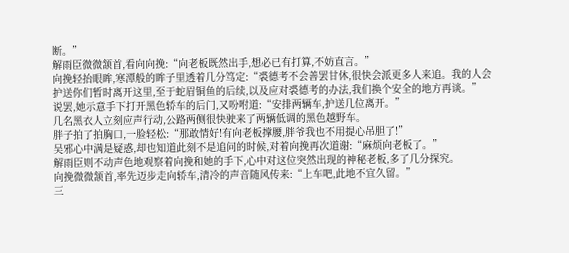断。”
解雨臣微微颔首,看向向挽:“向老板既然出手,想必已有打算,不妨直言。”
向挽轻抬眼眸,寒潭般的眸子里透着几分笃定:“裘德考不会善罢甘休,很快会派更多人来追。我的人会护送你们暂时离开这里,至于蛇眉铜鱼的后续,以及应对裘德考的办法,我们换个安全的地方再谈。”
说罢,她示意手下打开黑色轿车的后门,又吩咐道:“安排两辆车,护送几位离开。”
几名黑衣人立刻应声行动,公路两侧很快驶来了两辆低调的黑色越野车。
胖子拍了拍胸口,一脸轻松:“那敢情好!有向老板撑腰,胖爷我也不用提心吊胆了!”
吴邪心中满是疑惑,却也知道此刻不是追问的时候,对着向挽再次道谢:“麻烦向老板了。”
解雨臣则不动声色地观察着向挽和她的手下,心中对这位突然出现的神秘老板,多了几分探究。
向挽微微颔首,率先迈步走向轿车,清冷的声音随风传来:“上车吧,此地不宜久留。”
三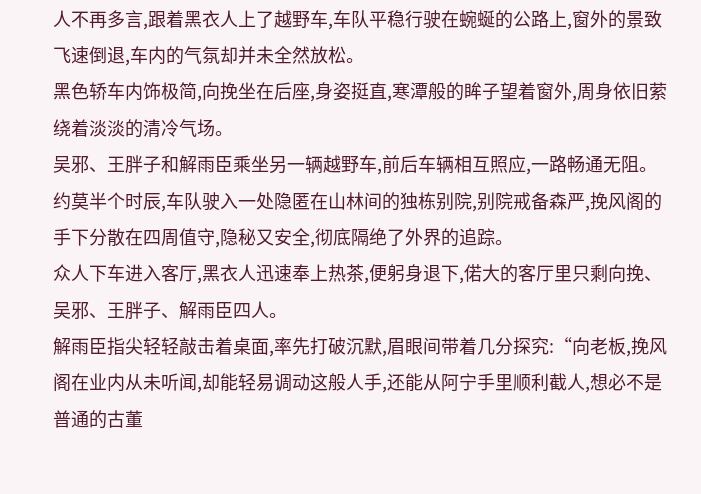人不再多言,跟着黑衣人上了越野车,车队平稳行驶在蜿蜒的公路上,窗外的景致飞速倒退,车内的气氛却并未全然放松。
黑色轿车内饰极简,向挽坐在后座,身姿挺直,寒潭般的眸子望着窗外,周身依旧萦绕着淡淡的清冷气场。
吴邪、王胖子和解雨臣乘坐另一辆越野车,前后车辆相互照应,一路畅通无阻。
约莫半个时辰,车队驶入一处隐匿在山林间的独栋别院,别院戒备森严,挽风阁的手下分散在四周值守,隐秘又安全,彻底隔绝了外界的追踪。
众人下车进入客厅,黑衣人迅速奉上热茶,便躬身退下,偌大的客厅里只剩向挽、吴邪、王胖子、解雨臣四人。
解雨臣指尖轻轻敲击着桌面,率先打破沉默,眉眼间带着几分探究:“向老板,挽风阁在业内从未听闻,却能轻易调动这般人手,还能从阿宁手里顺利截人,想必不是普通的古董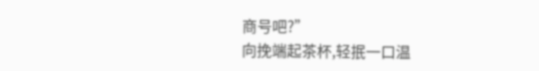商号吧?”
向挽端起茶杯,轻抿一口温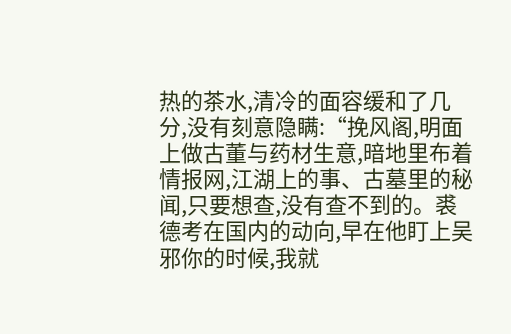热的茶水,清冷的面容缓和了几分,没有刻意隐瞒:“挽风阁,明面上做古董与药材生意,暗地里布着情报网,江湖上的事、古墓里的秘闻,只要想查,没有查不到的。裘德考在国内的动向,早在他盯上吴邪你的时候,我就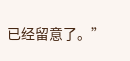已经留意了。”